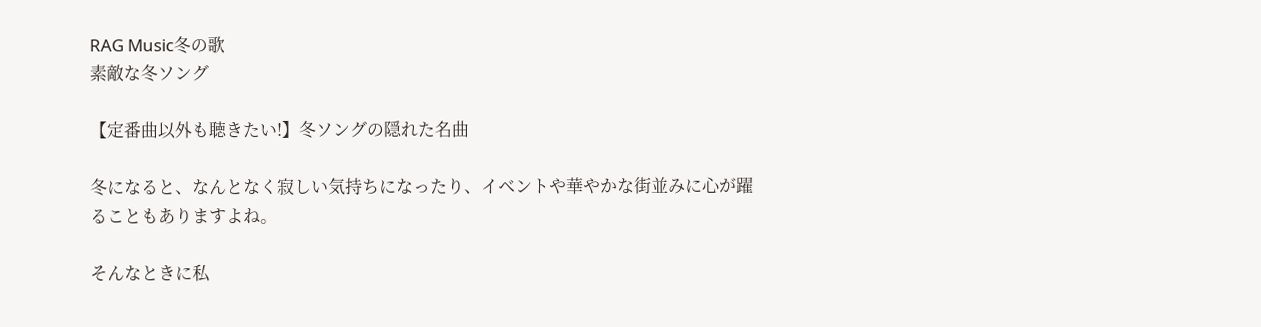RAG Music冬の歌
素敵な冬ソング

【定番曲以外も聴きたい!】冬ソングの隠れた名曲

冬になると、なんとなく寂しい気持ちになったり、イベントや華やかな街並みに心が躍ることもありますよね。

そんなときに私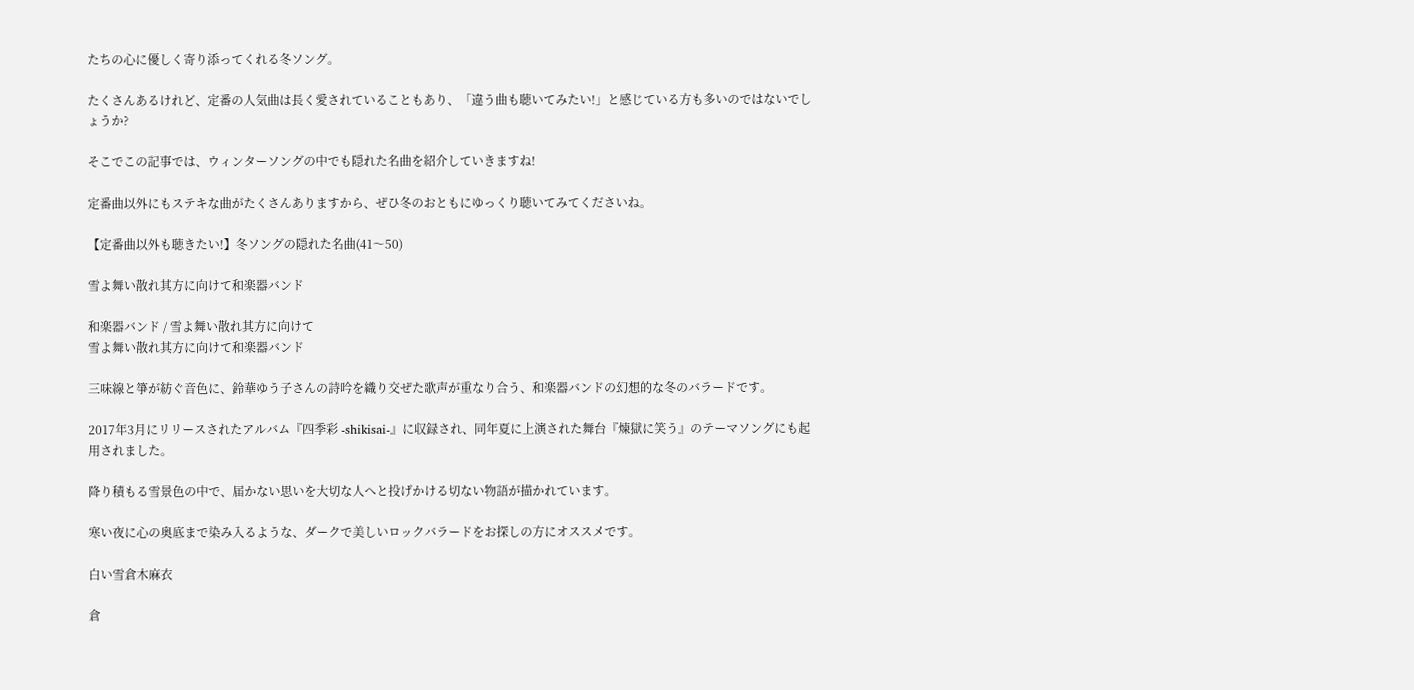たちの心に優しく寄り添ってくれる冬ソング。

たくさんあるけれど、定番の人気曲は長く愛されていることもあり、「違う曲も聴いてみたい!」と感じている方も多いのではないでしょうか?

そこでこの記事では、ウィンターソングの中でも隠れた名曲を紹介していきますね!

定番曲以外にもステキな曲がたくさんありますから、ぜひ冬のおともにゆっくり聴いてみてくださいね。

【定番曲以外も聴きたい!】冬ソングの隠れた名曲(41〜50)

雪よ舞い散れ其方に向けて和楽器バンド

和楽器バンド / 雪よ舞い散れ其方に向けて
雪よ舞い散れ其方に向けて和楽器バンド

三味線と箏が紡ぐ音色に、鈴華ゆう子さんの詩吟を織り交ぜた歌声が重なり合う、和楽器バンドの幻想的な冬のバラードです。

2017年3月にリリースされたアルバム『四季彩 -shikisai-』に収録され、同年夏に上演された舞台『煉獄に笑う』のテーマソングにも起用されました。

降り積もる雪景色の中で、届かない思いを大切な人へと投げかける切ない物語が描かれています。

寒い夜に心の奥底まで染み入るような、ダークで美しいロックバラードをお探しの方にオススメです。

白い雪倉木麻衣

倉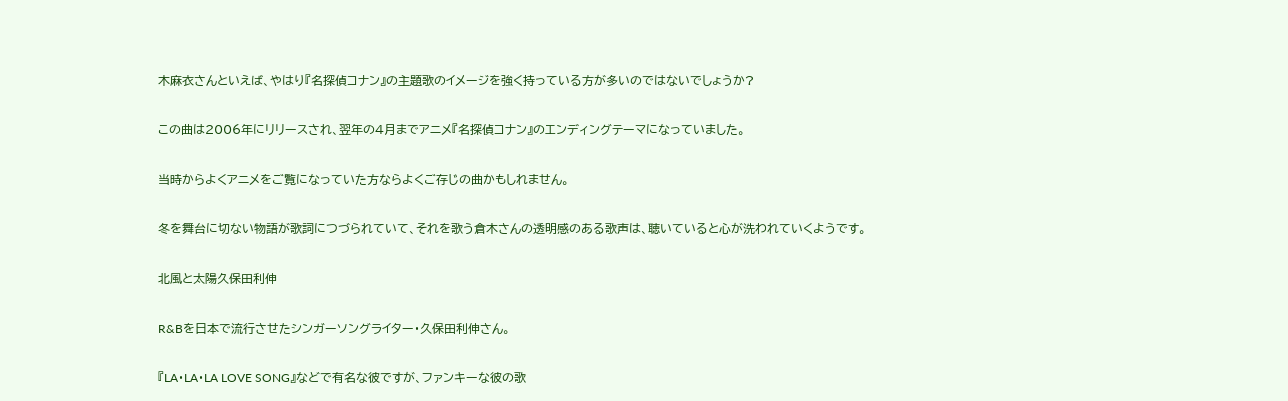木麻衣さんといえば、やはり『名探偵コナン』の主題歌のイメージを強く持っている方が多いのではないでしょうか?

この曲は2006年にリリースされ、翌年の4月までアニメ『名探偵コナン』のエンディングテーマになっていました。

当時からよくアニメをご覧になっていた方ならよくご存じの曲かもしれません。

冬を舞台に切ない物語が歌詞につづられていて、それを歌う倉木さんの透明感のある歌声は、聴いていると心が洗われていくようです。

北風と太陽久保田利伸

R&Bを日本で流行させたシンガーソングライター・久保田利伸さん。

『LA・LA・LA LOVE SONG』などで有名な彼ですが、ファンキーな彼の歌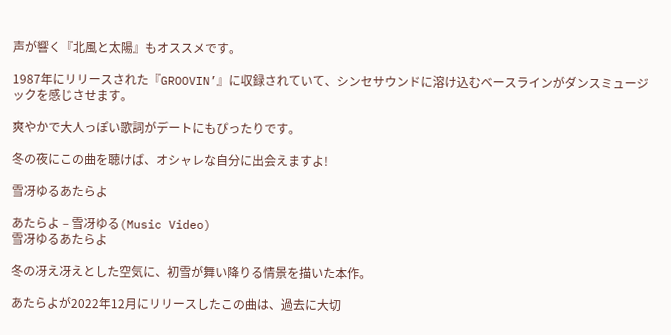声が響く『北風と太陽』もオススメです。

1987年にリリースされた『GROOVIN’』に収録されていて、シンセサウンドに溶け込むベースラインがダンスミュージックを感じさせます。

爽やかで大人っぽい歌詞がデートにもぴったりです。

冬の夜にこの曲を聴けば、オシャレな自分に出会えますよ!

雪冴ゆるあたらよ

あたらよ – 雪冴ゆる(Music Video)
雪冴ゆるあたらよ

冬の冴え冴えとした空気に、初雪が舞い降りる情景を描いた本作。

あたらよが2022年12月にリリースしたこの曲は、過去に大切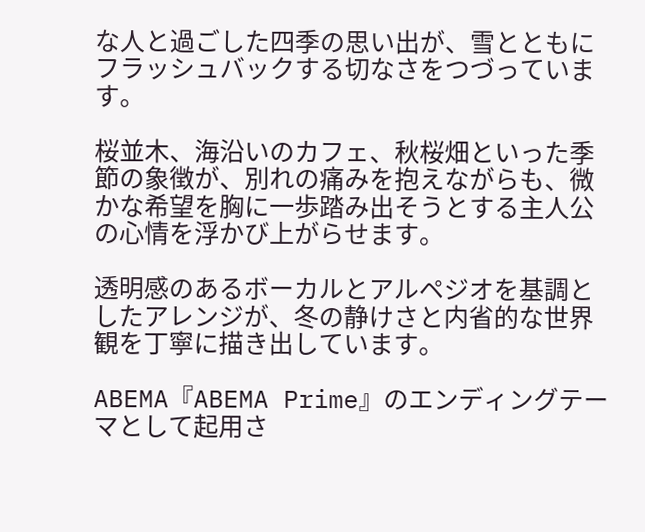な人と過ごした四季の思い出が、雪とともにフラッシュバックする切なさをつづっています。

桜並木、海沿いのカフェ、秋桜畑といった季節の象徴が、別れの痛みを抱えながらも、微かな希望を胸に一歩踏み出そうとする主人公の心情を浮かび上がらせます。

透明感のあるボーカルとアルペジオを基調としたアレンジが、冬の静けさと内省的な世界観を丁寧に描き出しています。

ABEMA『ABEMA Prime』のエンディングテーマとして起用さ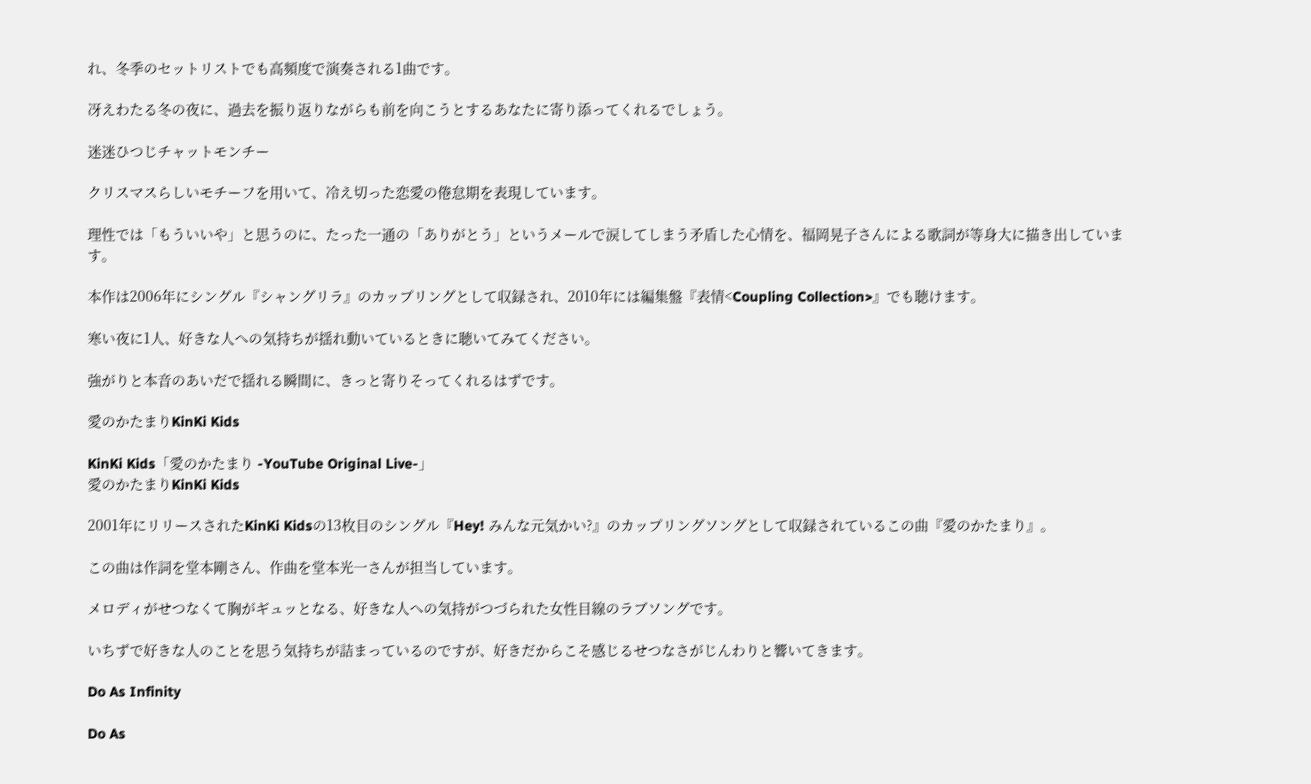れ、冬季のセットリストでも高頻度で演奏される1曲です。

冴えわたる冬の夜に、過去を振り返りながらも前を向こうとするあなたに寄り添ってくれるでしょう。

迷迷ひつじチャットモンチー

クリスマスらしいモチーフを用いて、冷え切った恋愛の倦怠期を表現しています。

理性では「もういいや」と思うのに、たった一通の「ありがとう」というメールで涙してしまう矛盾した心情を、福岡晃子さんによる歌詞が等身大に描き出しています。

本作は2006年にシングル『シャングリラ』のカップリングとして収録され、2010年には編集盤『表情<Coupling Collection>』でも聴けます。

寒い夜に1人、好きな人への気持ちが揺れ動いているときに聴いてみてください。

強がりと本音のあいだで揺れる瞬間に、きっと寄りそってくれるはずです。

愛のかたまりKinKi Kids

KinKi Kids「愛のかたまり -YouTube Original Live-」
愛のかたまりKinKi Kids

2001年にリリースされたKinKi Kidsの13枚目のシングル『Hey! みんな元気かい?』のカップリングソングとして収録されているこの曲『愛のかたまり』。

この曲は作詞を堂本剛さん、作曲を堂本光一さんが担当しています。

メロディがせつなくて胸がギュッとなる、好きな人への気持がつづられた女性目線のラブソングです。

いちずで好きな人のことを思う気持ちが詰まっているのですが、好きだからこそ感じるせつなさがじんわりと響いてきます。

Do As Infinity

Do As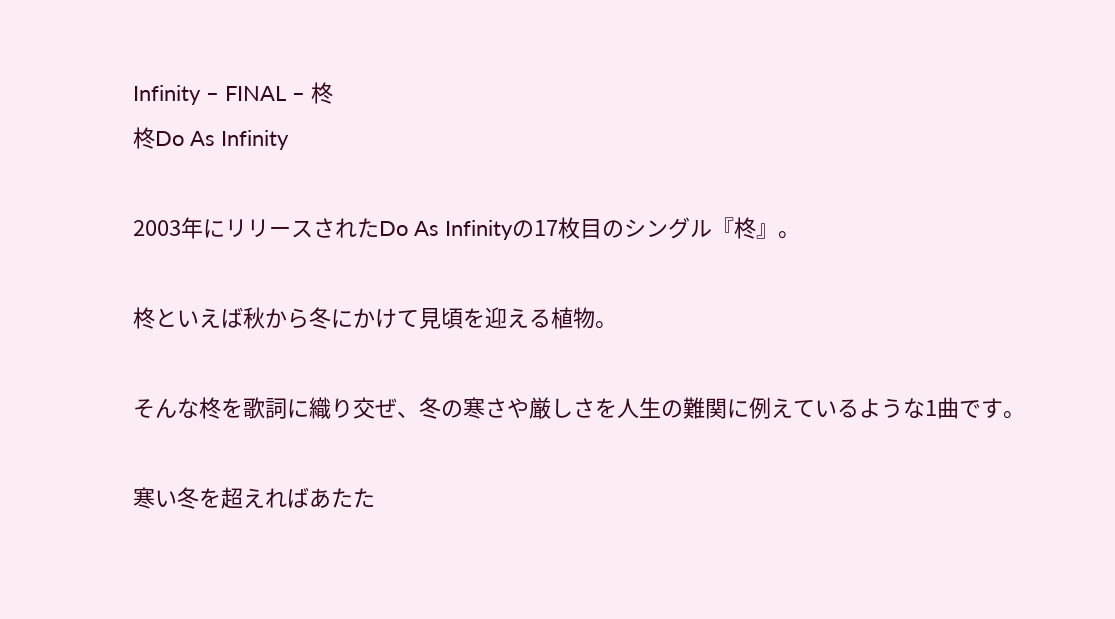Infinity – FINAL – 柊
柊Do As Infinity

2003年にリリースされたDo As Infinityの17枚目のシングル『柊』。

柊といえば秋から冬にかけて見頃を迎える植物。

そんな柊を歌詞に織り交ぜ、冬の寒さや厳しさを人生の難関に例えているような1曲です。

寒い冬を超えればあたた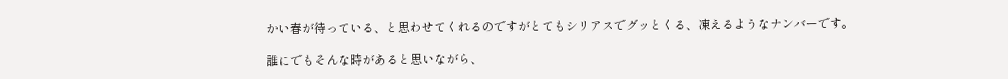かい春が待っている、と思わせてくれるのですがとてもシリアスでグッとくる、凍えるようなナンバーです。

誰にでもそんな時があると思いながら、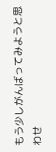もう少しがんばってみようと思わせ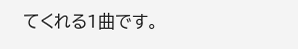てくれる1曲です。